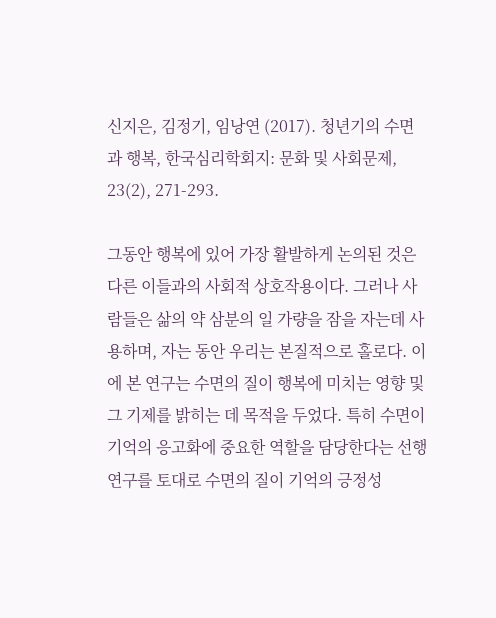신지은, 김정기, 임낭연 (2017). 청년기의 수면과 행복, 한국심리학회지: 문화 및 사회문제, 23(2), 271-293.

그동안 행복에 있어 가장 활발하게 논의된 것은 다른 이들과의 사회적 상호작용이다. 그러나 사람들은 삶의 약 삼분의 일 가량을 잠을 자는데 사용하며, 자는 동안 우리는 본질적으로 홀로다. 이에 본 연구는 수면의 질이 행복에 미치는 영향 및 그 기제를 밝히는 데 목적을 두었다. 특히 수면이 기억의 응고화에 중요한 역할을 담당한다는 선행 연구를 토대로 수면의 질이 기억의 긍정성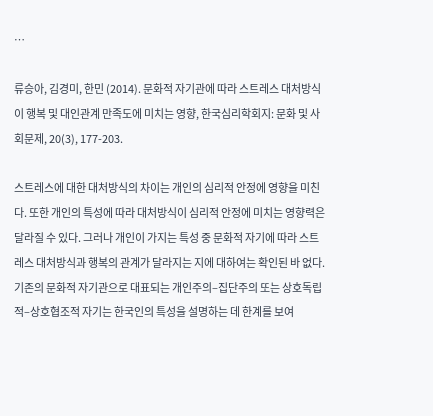…

류승아, 김경미, 한민 (2014). 문화적 자기관에 따라 스트레스 대처방식이 행복 및 대인관계 만족도에 미치는 영향, 한국심리학회지: 문화 및 사회문제, 20(3), 177-203.

스트레스에 대한 대처방식의 차이는 개인의 심리적 안정에 영향을 미친다. 또한 개인의 특성에 따라 대처방식이 심리적 안정에 미치는 영향력은 달라질 수 있다. 그러나 개인이 가지는 특성 중 문화적 자기에 따라 스트레스 대처방식과 행복의 관계가 달라지는 지에 대하여는 확인된 바 없다. 기존의 문화적 자기관으로 대표되는 개인주의–집단주의 또는 상호독립적–상호협조적 자기는 한국인의 특성을 설명하는 데 한계를 보여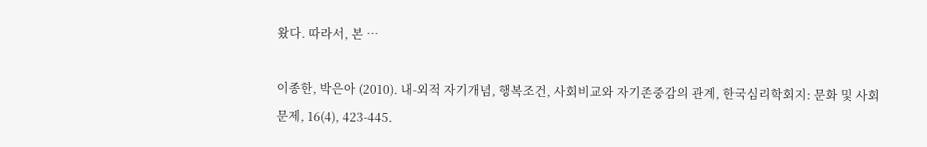왔다. 따라서, 본 …

이종한, 박은아 (2010). 내-외적 자기개념, 행복조건, 사회비교와 자기존중감의 관계, 한국심리학회지: 문화 및 사회문제, 16(4), 423-445.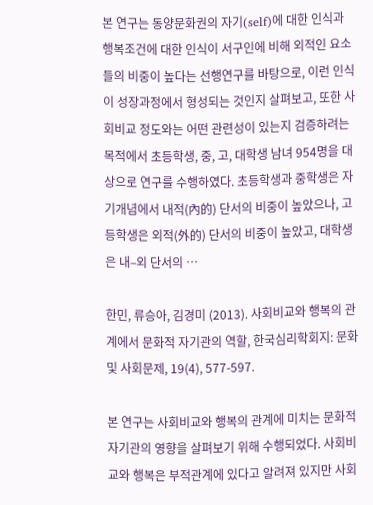본 연구는 동양문화권의 자기(self)에 대한 인식과 행복조건에 대한 인식이 서구인에 비해 외적인 요소들의 비중이 높다는 선행연구를 바탕으로, 이런 인식이 성장과정에서 형성되는 것인지 살펴보고, 또한 사회비교 정도와는 어떤 관련성이 있는지 검증하려는 목적에서 초등학생, 중, 고, 대학생 남녀 954명을 대상으로 연구를 수행하였다. 초등학생과 중학생은 자기개념에서 내적(內的) 단서의 비중이 높았으나, 고등학생은 외적(外的) 단서의 비중이 높았고, 대학생은 내–외 단서의 …

한민, 류승아, 김경미 (2013). 사회비교와 행복의 관계에서 문화적 자기관의 역할, 한국심리학회지: 문화 및 사회문제, 19(4), 577-597.

본 연구는 사회비교와 행복의 관계에 미치는 문화적 자기관의 영향을 살펴보기 위해 수행되었다. 사회비교와 행복은 부적관계에 있다고 알려져 있지만 사회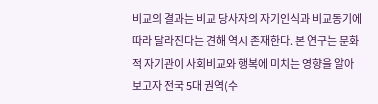비교의 결과는 비교 당사자의 자기인식과 비교동기에 따라 달라진다는 견해 역시 존재한다. 본 연구는 문화적 자기관이 사회비교와 행복에 미치는 영향을 알아보고자 전국 5대 권역(수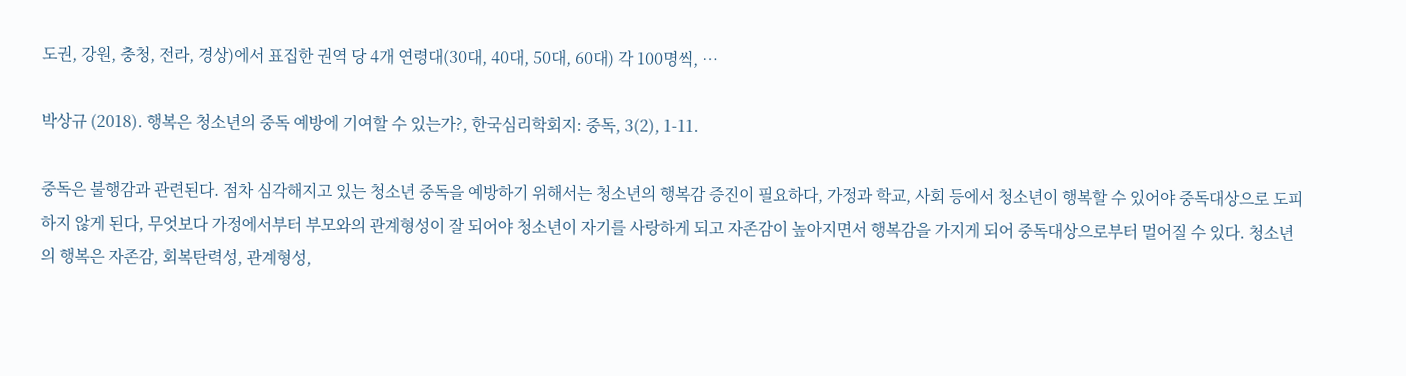도권, 강원, 충청, 전라, 경상)에서 표집한 권역 당 4개 연령대(30대, 40대, 50대, 60대) 각 100명씩, …

박상규 (2018). 행복은 청소년의 중독 예방에 기여할 수 있는가?, 한국심리학회지: 중독, 3(2), 1-11.

중독은 불행감과 관련된다. 점차 심각해지고 있는 청소년 중독을 예방하기 위해서는 청소년의 행복감 증진이 필요하다, 가정과 학교, 사회 등에서 청소년이 행복할 수 있어야 중독대상으로 도피하지 않게 된다, 무엇보다 가정에서부터 부모와의 관계형성이 잘 되어야 청소년이 자기를 사랑하게 되고 자존감이 높아지면서 행복감을 가지게 되어 중독대상으로부터 멀어질 수 있다. 청소년의 행복은 자존감, 회복탄력성, 관계형성,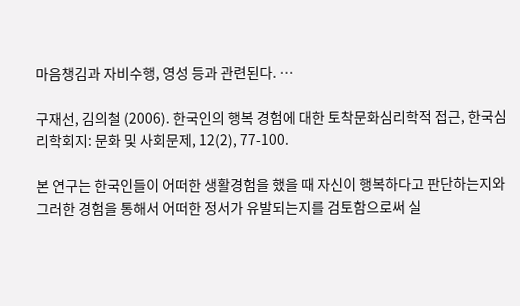마음챙김과 자비수행, 영성 등과 관련된다. …

구재선, 김의철 (2006). 한국인의 행복 경험에 대한 토착문화심리학적 접근, 한국심리학회지: 문화 및 사회문제, 12(2), 77-100.

본 연구는 한국인들이 어떠한 생활경험을 했을 때 자신이 행복하다고 판단하는지와 그러한 경험을 통해서 어떠한 정서가 유발되는지를 검토함으로써 실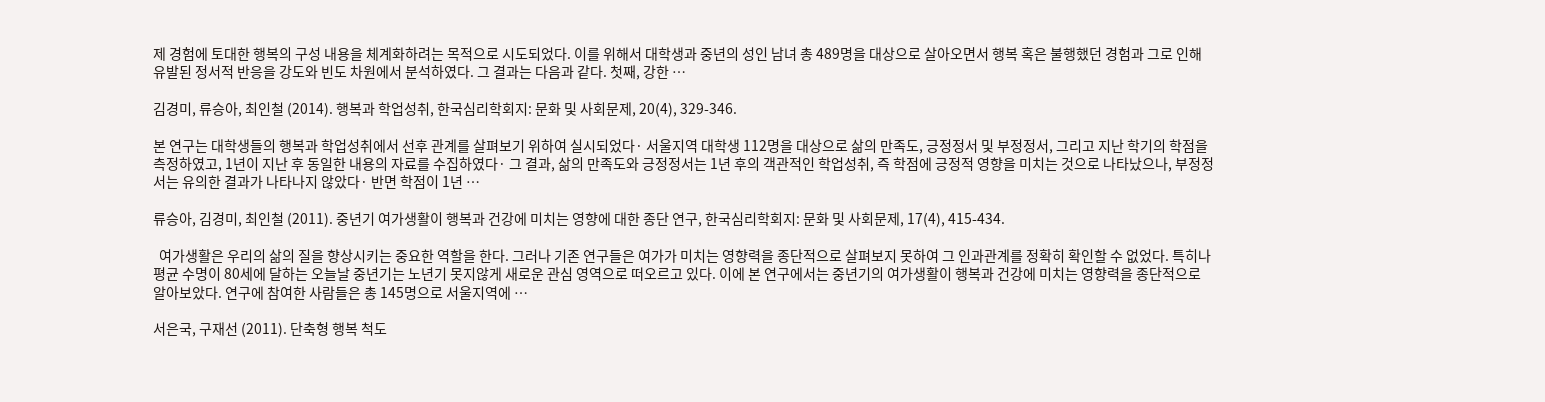제 경험에 토대한 행복의 구성 내용을 체계화하려는 목적으로 시도되었다. 이를 위해서 대학생과 중년의 성인 남녀 총 489명을 대상으로 살아오면서 행복 혹은 불행했던 경험과 그로 인해 유발된 정서적 반응을 강도와 빈도 차원에서 분석하였다. 그 결과는 다음과 같다. 첫째, 강한 …

김경미, 류승아, 최인철 (2014). 행복과 학업성취, 한국심리학회지: 문화 및 사회문제, 20(4), 329-346.

본 연구는 대학생들의 행복과 학업성취에서 선후 관계를 살펴보기 위하여 실시되었다· 서울지역 대학생 112명을 대상으로 삶의 만족도, 긍정정서 및 부정정서, 그리고 지난 학기의 학점을 측정하였고, 1년이 지난 후 동일한 내용의 자료를 수집하였다· 그 결과, 삶의 만족도와 긍정정서는 1년 후의 객관적인 학업성취, 즉 학점에 긍정적 영향을 미치는 것으로 나타났으나, 부정정서는 유의한 결과가 나타나지 않았다· 반면 학점이 1년 …

류승아, 김경미, 최인철 (2011). 중년기 여가생활이 행복과 건강에 미치는 영향에 대한 종단 연구, 한국심리학회지: 문화 및 사회문제, 17(4), 415-434.

  여가생활은 우리의 삶의 질을 향상시키는 중요한 역할을 한다. 그러나 기존 연구들은 여가가 미치는 영향력을 종단적으로 살펴보지 못하여 그 인과관계를 정확히 확인할 수 없었다. 특히나 평균 수명이 80세에 달하는 오늘날 중년기는 노년기 못지않게 새로운 관심 영역으로 떠오르고 있다. 이에 본 연구에서는 중년기의 여가생활이 행복과 건강에 미치는 영향력을 종단적으로 알아보았다. 연구에 참여한 사람들은 총 145명으로 서울지역에 …

서은국, 구재선 (2011). 단축형 행복 척도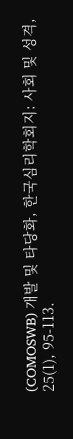(COMOSWB) 개발 및 타당화, 한국심리학회지: 사회 및 성격, 25(1), 95-113.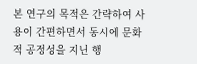본 연구의 목적은 간략하여 사용이 간편하면서 동시에 문화적 공정성을 지닌 행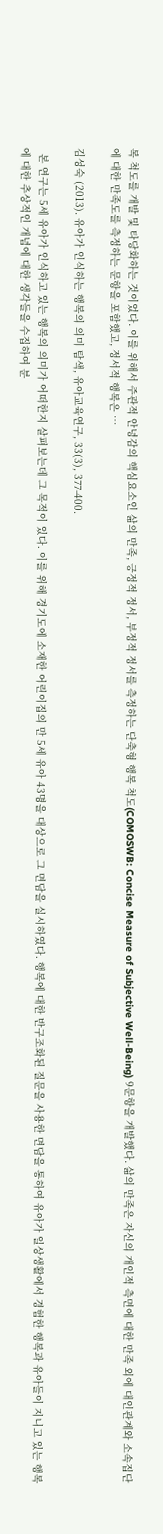복 척도를 개발 및 타당화하는 것이었다. 이를 위해서 주관적 안녕감의 핵심요소인 삶의 만족, 긍정적 정서, 부정적 정서를 측정하는 단축형 행복 척도(COMOSWB: Concise Measure of Subjective Well-Being) 9문항을 개발했다. 삶의 만족은 자신의 개인적 측면에 대한 만족 외에 대인관계와 소속집단에 대한 만족도를 측정하는 문항을 포함했고, 정서적 행복은 …

김성숙 (2013). 유아가 인식하는 행복의 의미 탐색, 유아교육연구, 33(3), 377-400.

  본 연구는 5세 유아가 인식하고 있는 행복의 의미가 어떠한지 살펴보는데 그 목적이 있다. 이를 위해 경기도에 소재한 어린이집의 만 5세 유아 43명을 대상으로 그 면담을 실시하였다. 행복에 대한 반구조화된 질문을 사용한 면담을 통하여 유아가 일상생활에서 경험한 행복과 유아들이 지니고 있는 행복에 대한 추상적인 개념에 대한 생각들을 수집하여 분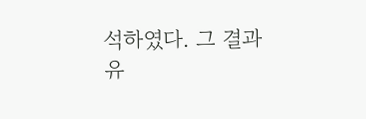석하였다. 그 결과 유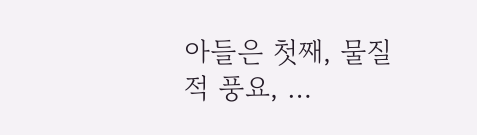아들은 첫째, 물질적 풍요, …